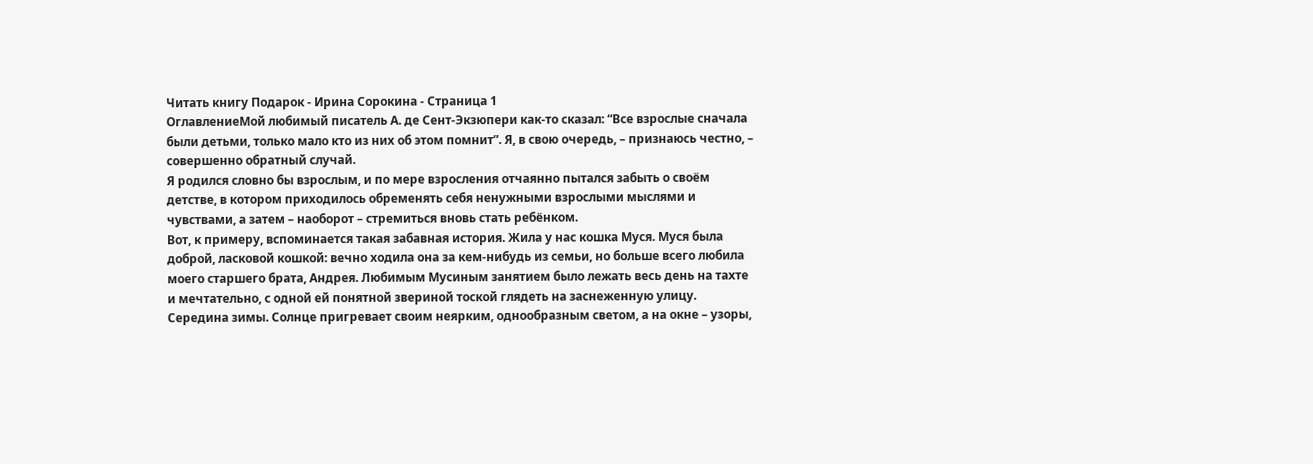Читать книгу Подарок - Ирина Сорокина - Страница 1
ОглавлениеМой любимый писатель А. де Сент-Экзюпери как-то сказал: “Все взрослые сначала были детьми, только мало кто из них об этом помнит”. Я, в свою очередь, – признаюсь честно, – совершенно обратный случай.
Я родился словно бы взрослым, и по мере взросления отчаянно пытался забыть о своём детстве, в котором приходилось обременять себя ненужными взрослыми мыслями и чувствами, а затем – наоборот – стремиться вновь стать ребёнком.
Вот, к примеру, вспоминается такая забавная история. Жила у нас кошка Муся. Муся была доброй, ласковой кошкой: вечно ходила она за кем-нибудь из семьи, но больше всего любила моего старшего брата, Андрея. Любимым Мусиным занятием было лежать весь день на тахте и мечтательно, с одной ей понятной звериной тоской глядеть на заснеженную улицу.
Середина зимы. Солнце пригревает своим неярким, однообразным светом, а на окне – узоры,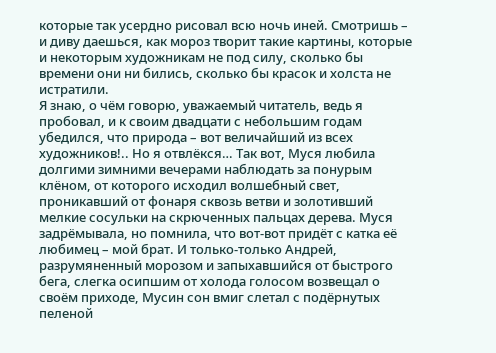которые так усердно рисовал всю ночь иней. Смотришь – и диву даешься, как мороз творит такие картины, которые и некоторым художникам не под силу, сколько бы времени они ни бились, сколько бы красок и холста не истратили.
Я знаю, о чём говорю, уважаемый читатель, ведь я пробовал, и к своим двадцати с небольшим годам убедился, что природа – вот величайший из всех художников!.. Но я отвлёкся… Так вот, Муся любила долгими зимними вечерами наблюдать за понурым клёном, от которого исходил волшебный свет, проникавший от фонаря сквозь ветви и золотивший мелкие сосульки на скрюченных пальцах дерева. Муся задрёмывала, но помнила, что вот-вот придёт с катка её любимец – мой брат. И только-только Андрей, разрумяненный морозом и запыхавшийся от быстрого бега, слегка осипшим от холода голосом возвещал о своём приходе, Мусин сон вмиг слетал с подёрнутых пеленой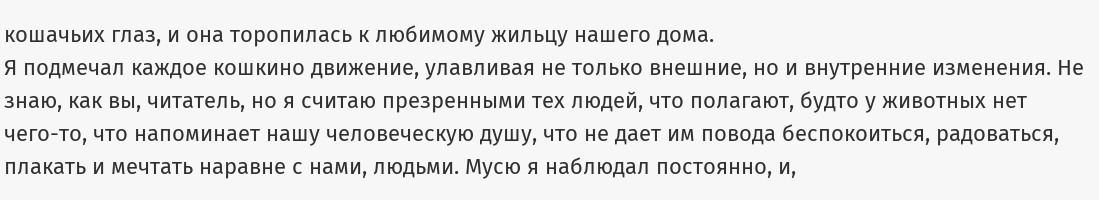кошачьих глаз, и она торопилась к любимому жильцу нашего дома.
Я подмечал каждое кошкино движение, улавливая не только внешние, но и внутренние изменения. Не знаю, как вы, читатель, но я считаю презренными тех людей, что полагают, будто у животных нет чего-то, что напоминает нашу человеческую душу, что не дает им повода беспокоиться, радоваться, плакать и мечтать наравне с нами, людьми. Мусю я наблюдал постоянно, и,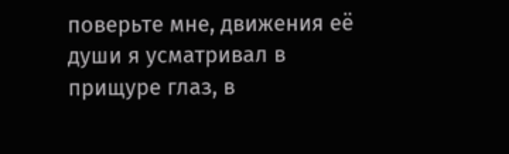поверьте мне, движения её души я усматривал в прищуре глаз, в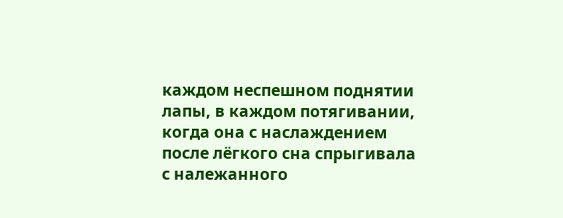каждом неспешном поднятии лапы, в каждом потягивании, когда она с наслаждением после лёгкого сна спрыгивала с належанного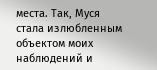места. Так, Муся стала излюбленным объектом моих наблюдений и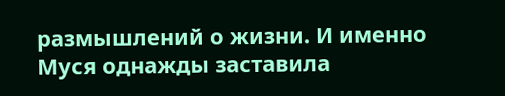размышлений о жизни. И именно Муся однажды заставила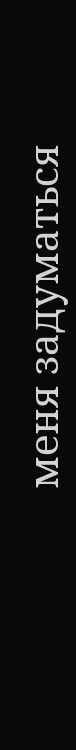меня задуматься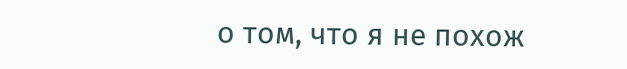о том, что я не похож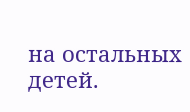на остальных детей.